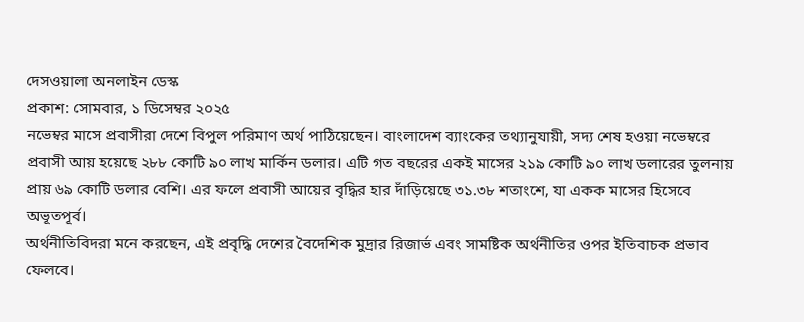দেসওয়ালা অনলাইন ডেস্ক
প্রকাশ: সোমবার, ১ ডিসেম্বর ২০২৫
নভেম্বর মাসে প্রবাসীরা দেশে বিপুল পরিমাণ অর্থ পাঠিয়েছেন। বাংলাদেশ ব্যাংকের তথ্যানুযায়ী, সদ্য শেষ হওয়া নভেম্বরে প্রবাসী আয় হয়েছে ২৮৮ কোটি ৯০ লাখ মার্কিন ডলার। এটি গত বছরের একই মাসের ২১৯ কোটি ৯০ লাখ ডলারের তুলনায় প্রায় ৬৯ কোটি ডলার বেশি। এর ফলে প্রবাসী আয়ের বৃদ্ধির হার দাঁড়িয়েছে ৩১.৩৮ শতাংশে, যা একক মাসের হিসেবে অভূতপূর্ব।
অর্থনীতিবিদরা মনে করছেন, এই প্রবৃদ্ধি দেশের বৈদেশিক মুদ্রার রিজার্ভ এবং সামষ্টিক অর্থনীতির ওপর ইতিবাচক প্রভাব ফেলবে।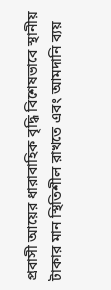প্রবাসী আয়ের ধারাবাহিক বৃদ্ধি বিশেষভাবে স্থানীয় টাকার মান স্থিতিশীল রাখতে এবং আমদানি ব্যয়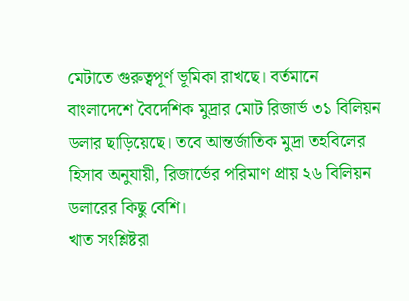মেটাতে গুরুত্বপূর্ণ ভূমিকা রাখছে। বর্তমানে বাংলাদেশে বৈদেশিক মুদ্রার মোট রিজার্ভ ৩১ বিলিয়ন ডলার ছাড়িয়েছে। তবে আন্তর্জাতিক মুদ্রা তহবিলের হিসাব অনুযায়ী, রিজার্ভের পরিমাণ প্রায় ২৬ বিলিয়ন ডলারের কিছু বেশি।
খাত সংশ্লিষ্টরা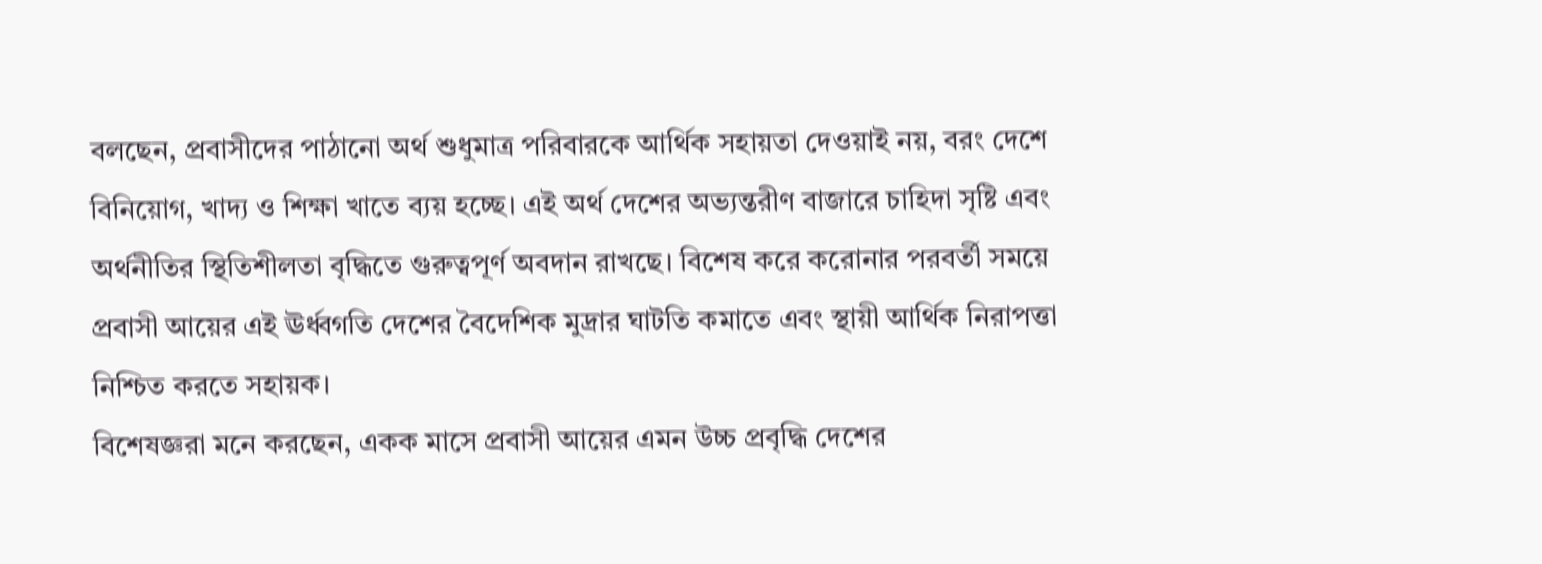বলছেন, প্রবাসীদের পাঠানো অর্থ শুধুমাত্র পরিবারকে আর্থিক সহায়তা দেওয়াই নয়, বরং দেশে বিনিয়োগ, খাদ্য ও শিক্ষা খাতে ব্যয় হচ্ছে। এই অর্থ দেশের অভ্যন্তরীণ বাজারে চাহিদা সৃষ্টি এবং অর্থনীতির স্থিতিশীলতা বৃদ্ধিতে গুরুত্বপূর্ণ অবদান রাখছে। বিশেষ করে করোনার পরবর্তী সময়ে প্রবাসী আয়ের এই ঊর্ধ্বগতি দেশের বৈদেশিক মুদ্রার ঘাটতি কমাতে এবং স্থায়ী আর্থিক নিরাপত্তা নিশ্চিত করতে সহায়ক।
বিশেষজ্ঞরা মনে করছেন, একক মাসে প্রবাসী আয়ের এমন উচ্চ প্রবৃদ্ধি দেশের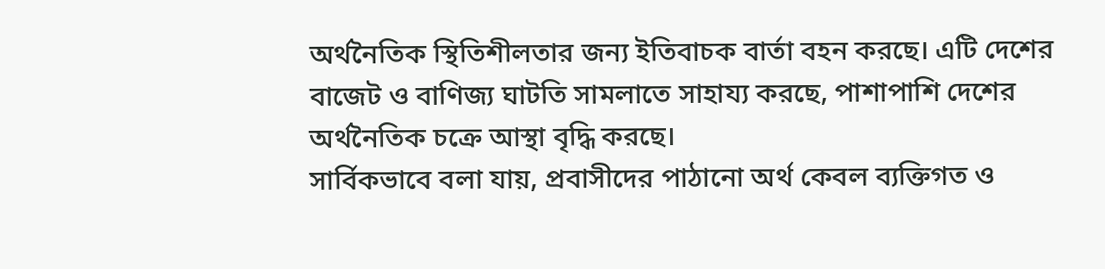অর্থনৈতিক স্থিতিশীলতার জন্য ইতিবাচক বার্তা বহন করছে। এটি দেশের বাজেট ও বাণিজ্য ঘাটতি সামলাতে সাহায্য করছে, পাশাপাশি দেশের অর্থনৈতিক চক্রে আস্থা বৃদ্ধি করছে।
সার্বিকভাবে বলা যায়, প্রবাসীদের পাঠানো অর্থ কেবল ব্যক্তিগত ও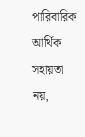পারিবারিক আর্থিক সহায়তা নয়,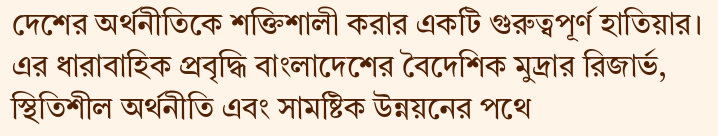দেশের অর্থনীতিকে শক্তিশালী করার একটি গুরুত্বপূর্ণ হাতিয়ার। এর ধারাবাহিক প্রবৃদ্ধি বাংলাদেশের বৈদেশিক মুদ্রার রিজার্ভ, স্থিতিশীল অর্থনীতি এবং সামষ্টিক উন্নয়নের পথে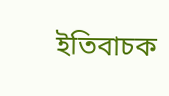ইতিবাচক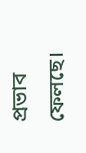প্রভাব ফেলছে।